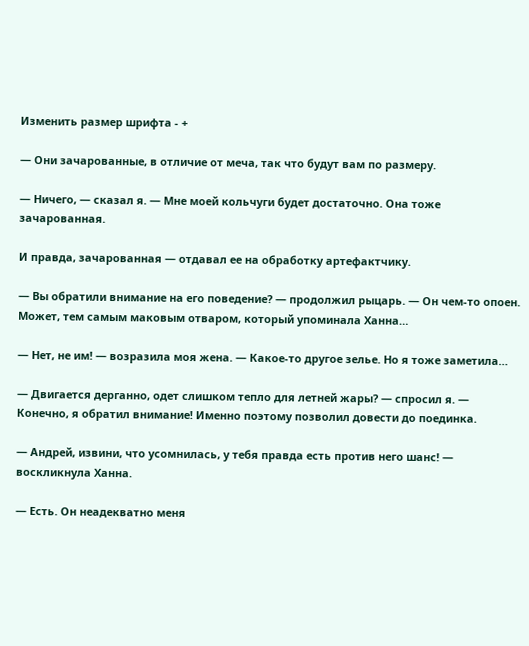Изменить размер шрифта - +

— Они зачарованные, в отличие от меча, так что будут вам по размеру.

— Ничего, — сказал я. — Мне моей кольчуги будет достаточно. Она тоже зачарованная.

И правда, зачарованная — отдавал ее на обработку артефактчику.

— Вы обратили внимание на его поведение? — продолжил рыцарь. — Он чем-то опоен. Может, тем самым маковым отваром, который упоминала Ханна…

— Нет, не им! — возразила моя жена. — Какое-то другое зелье. Но я тоже заметила…

— Двигается дерганно, одет слишком тепло для летней жары? — спросил я. — Конечно, я обратил внимание! Именно поэтому позволил довести до поединка.

— Андрей, извини, что усомнилась, у тебя правда есть против него шанс! — воскликнула Ханна.

— Есть. Он неадекватно меня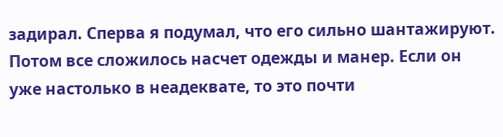задирал. Сперва я подумал, что его сильно шантажируют. Потом все сложилось насчет одежды и манер. Если он уже настолько в неадеквате, то это почти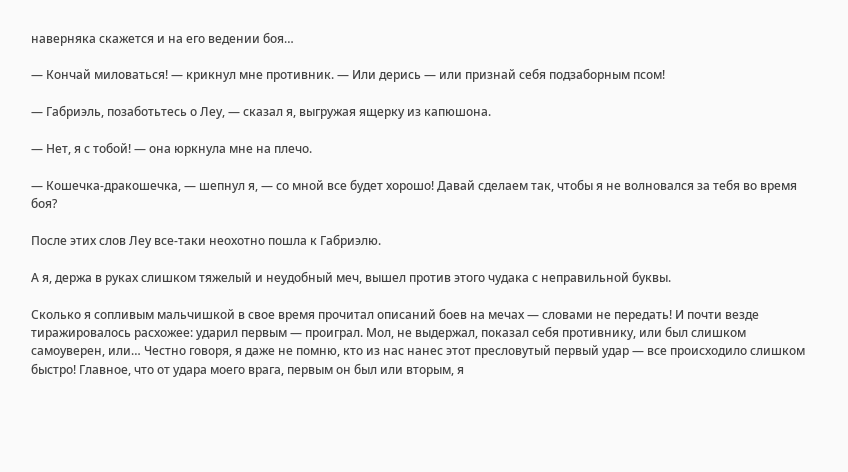наверняка скажется и на его ведении боя…

— Кончай миловаться! — крикнул мне противник. — Или дерись — или признай себя подзаборным псом!

— Габриэль, позаботьтесь о Леу, — сказал я, выгружая ящерку из капюшона.

— Нет, я с тобой! — она юркнула мне на плечо.

— Кошечка-дракошечка, — шепнул я, — со мной все будет хорошо! Давай сделаем так, чтобы я не волновался за тебя во время боя?

После этих слов Леу все-таки неохотно пошла к Габриэлю.

А я, держа в руках слишком тяжелый и неудобный меч, вышел против этого чудака с неправильной буквы.

Сколько я сопливым мальчишкой в свое время прочитал описаний боев на мечах — словами не передать! И почти везде тиражировалось расхожее: ударил первым — проиграл. Мол, не выдержал, показал себя противнику, или был слишком самоуверен, или… Честно говоря, я даже не помню, кто из нас нанес этот пресловутый первый удар — все происходило слишком быстро! Главное, что от удара моего врага, первым он был или вторым, я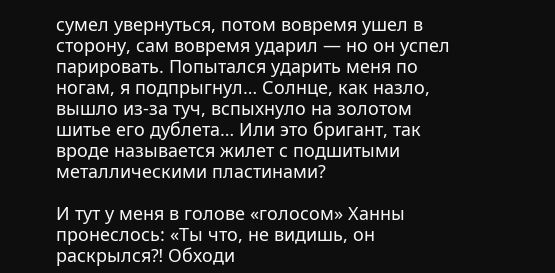сумел увернуться, потом вовремя ушел в сторону, сам вовремя ударил — но он успел парировать. Попытался ударить меня по ногам, я подпрыгнул… Солнце, как назло, вышло из-за туч, вспыхнуло на золотом шитье его дублета… Или это бригант, так вроде называется жилет с подшитыми металлическими пластинами?

И тут у меня в голове «голосом» Ханны пронеслось: «Ты что, не видишь, он раскрылся⁈ Обходи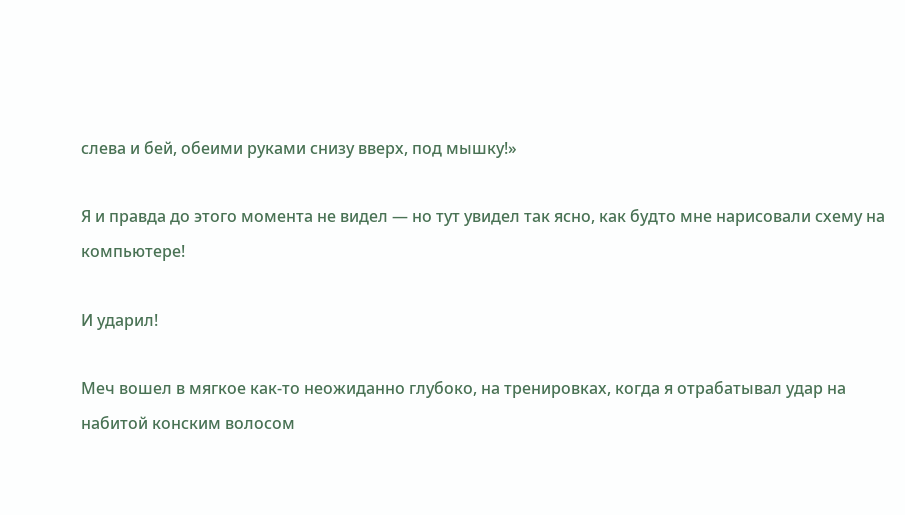слева и бей, обеими руками снизу вверх, под мышку!»

Я и правда до этого момента не видел — но тут увидел так ясно, как будто мне нарисовали схему на компьютере!

И ударил!

Меч вошел в мягкое как-то неожиданно глубоко, на тренировках, когда я отрабатывал удар на набитой конским волосом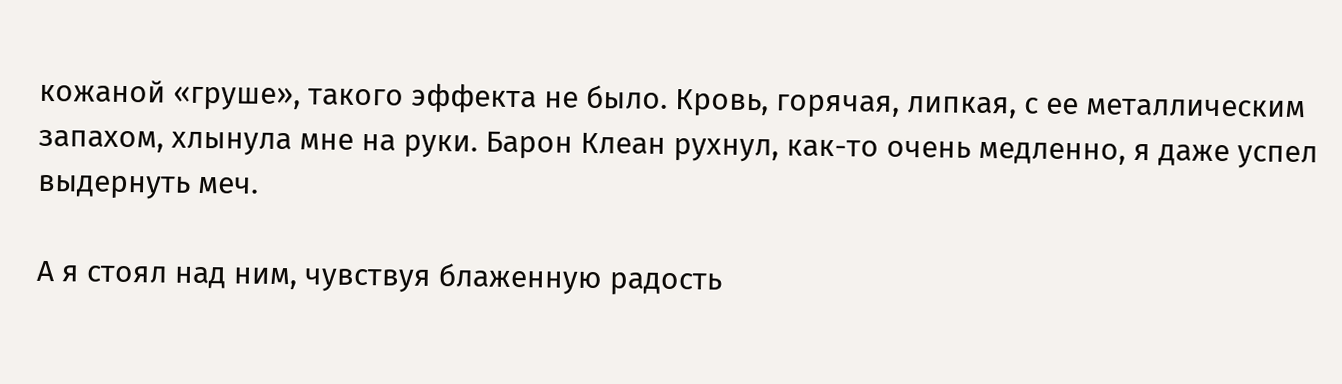кожаной «груше», такого эффекта не было. Кровь, горячая, липкая, с ее металлическим запахом, хлынула мне на руки. Барон Клеан рухнул, как-то очень медленно, я даже успел выдернуть меч.

А я стоял над ним, чувствуя блаженную радость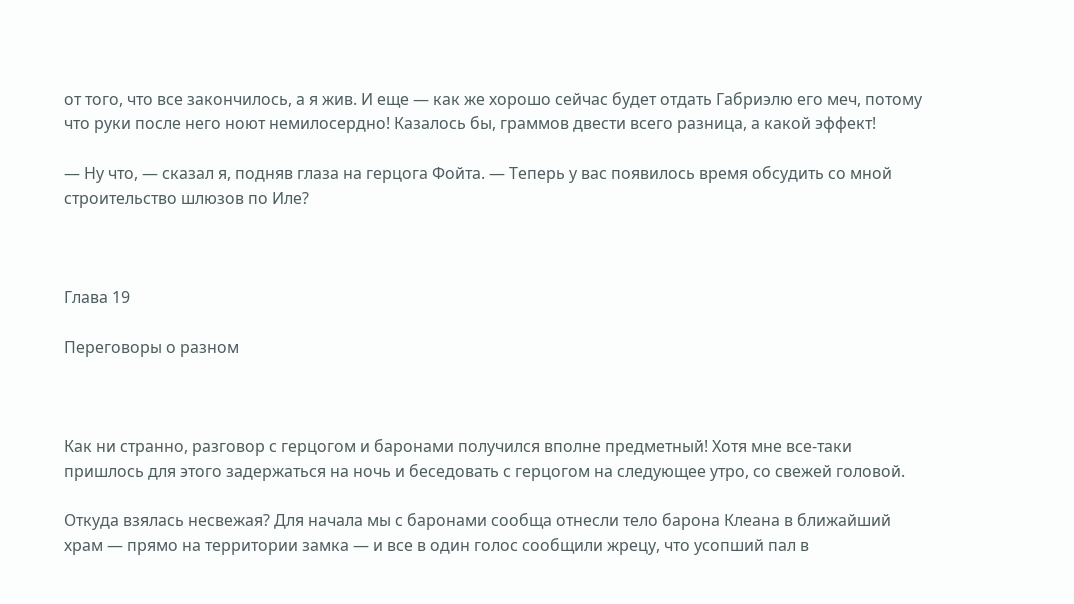от того, что все закончилось, а я жив. И еще — как же хорошо сейчас будет отдать Габриэлю его меч, потому что руки после него ноют немилосердно! Казалось бы, граммов двести всего разница, а какой эффект!

— Ну что, — сказал я, подняв глаза на герцога Фойта. — Теперь у вас появилось время обсудить со мной строительство шлюзов по Иле?



Глава 19

Переговоры о разном



Как ни странно, разговор с герцогом и баронами получился вполне предметный! Хотя мне все-таки пришлось для этого задержаться на ночь и беседовать с герцогом на следующее утро, со свежей головой.

Откуда взялась несвежая? Для начала мы с баронами сообща отнесли тело барона Клеана в ближайший храм — прямо на территории замка — и все в один голос сообщили жрецу, что усопший пал в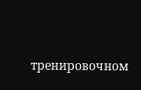тренировочном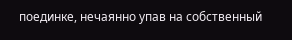поединке, нечаянно упав на собственный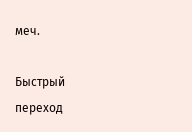меч.

Быстрый переход